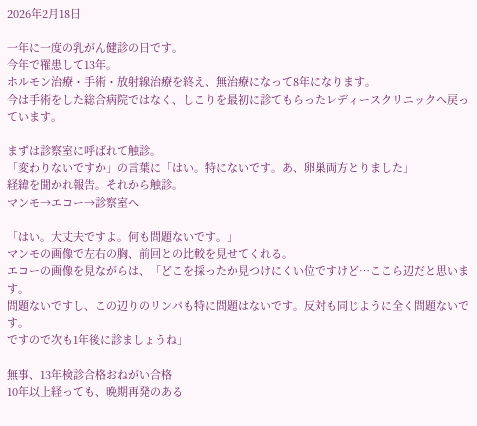2026年2月18日

一年に一度の乳がん健診の日です。
今年で罹患して13年。
ホルモン治療・手術・放射線治療を終え、無治療になって8年になります。
今は手術をした総合病院ではなく、しこりを最初に診てもらったレディースクリニックへ戻っています。

まずは診察室に呼ばれて触診。
「変わりないですか」の言葉に「はい。特にないです。あ、卵巣両方とりました」
経緯を聞かれ報告。それから触診。
マンモ→エコー→診察室へ

「はい。大丈夫ですよ。何も問題ないです。」
マンモの画像で左右の胸、前回との比較を見せてくれる。
エコーの画像を見ながらは、「どこを採ったか見つけにくい位ですけど…ここら辺だと思います。
問題ないですし、この辺りのリンパも特に問題はないです。反対も同じように全く問題ないです。
ですので次も1年後に診ましょうね」

無事、13年検診合格おねがい合格
10年以上経っても、晩期再発のある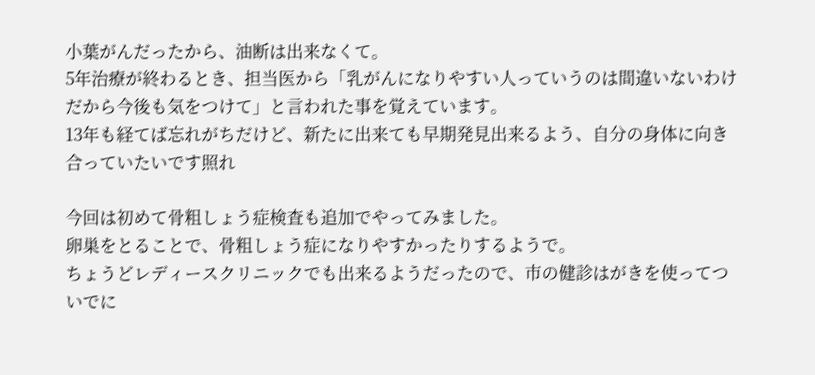小葉がんだったから、油断は出来なくて。
5年治療が終わるとき、担当医から「乳がんになりやすい人っていうのは間違いないわけだから今後も気をつけて」と言われた事を覚えています。
13年も経てば忘れがちだけど、新たに出来ても早期発見出来るよう、自分の身体に向き合っていたいです照れ

今回は初めて骨粗しょう症検査も追加でやってみました。
卵巣をとることで、骨粗しょう症になりやすかったりするようで。
ちょうどレディースクリニックでも出来るようだったので、市の健診はがきを使ってついでに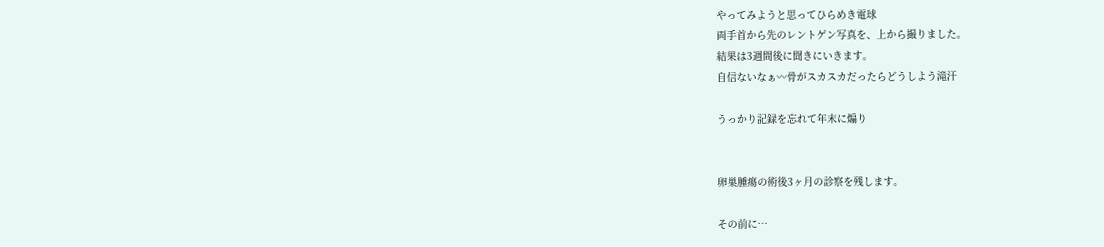やってみようと思ってひらめき電球
両手首から先のレントゲン写真を、上から撮りました。
結果は3週間後に聞きにいきます。
自信ないなぁ〰骨がスカスカだったらどうしよう滝汗

うっかり記録を忘れて年末に煽り


卵巣腫瘍の術後3ヶ月の診察を残します。

その前に…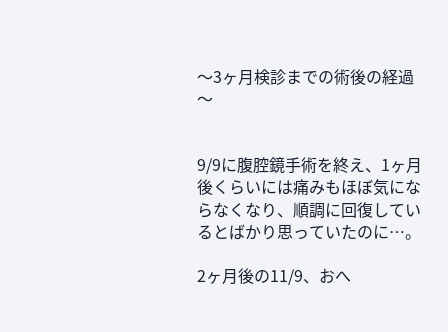〜3ヶ月検診までの術後の経過〜


9/9に腹腔鏡手術を終え、1ヶ月後くらいには痛みもほぼ気にならなくなり、順調に回復しているとばかり思っていたのに…。

2ヶ月後の11/9、おへ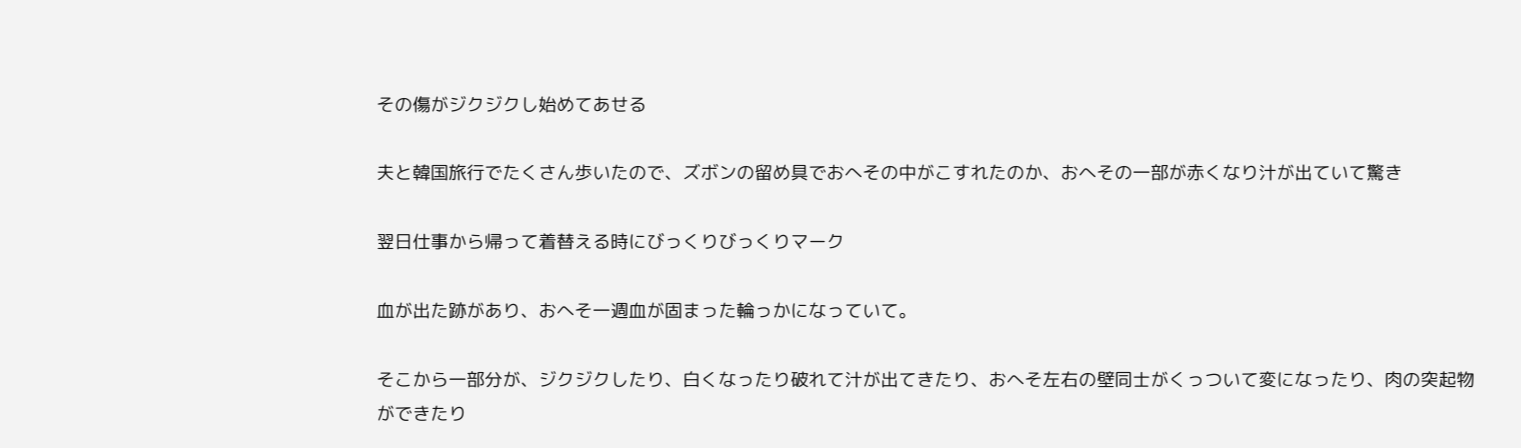その傷がジクジクし始めてあせる

夫と韓国旅行でたくさん歩いたので、ズボンの留め具でおへその中がこすれたのか、おへその一部が赤くなり汁が出ていて驚き

翌日仕事から帰って着替える時にびっくりびっくりマーク

血が出た跡があり、おへそ一週血が固まった輪っかになっていて。

そこから一部分が、ジクジクしたり、白くなったり破れて汁が出てきたり、おへそ左右の壁同士がくっついて変になったり、肉の突起物ができたり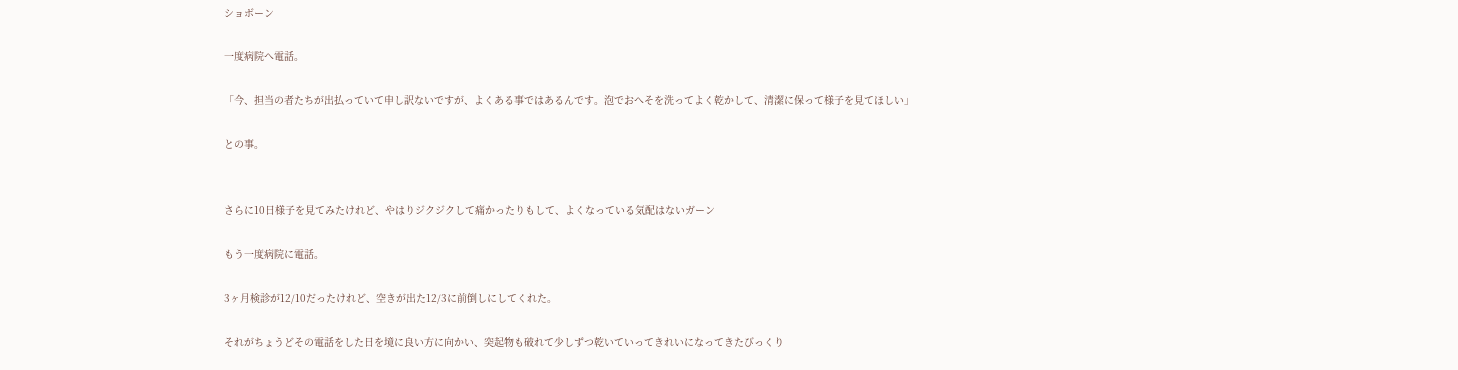ショボーン

一度病院へ電話。

「今、担当の者たちが出払っていて申し訳ないですが、よくある事ではあるんです。泡でおへそを洗ってよく乾かして、清潔に保って様子を見てほしい」

との事。


さらに10日様子を見てみたけれど、やはりジクジクして痛かったりもして、よくなっている気配はないガーン

もう一度病院に電話。

3ヶ月検診が12/10だったけれど、空きが出た12/3に前倒しにしてくれた。

それがちょうどその電話をした日を境に良い方に向かい、突起物も破れて少しずつ乾いていってきれいになってきたびっくり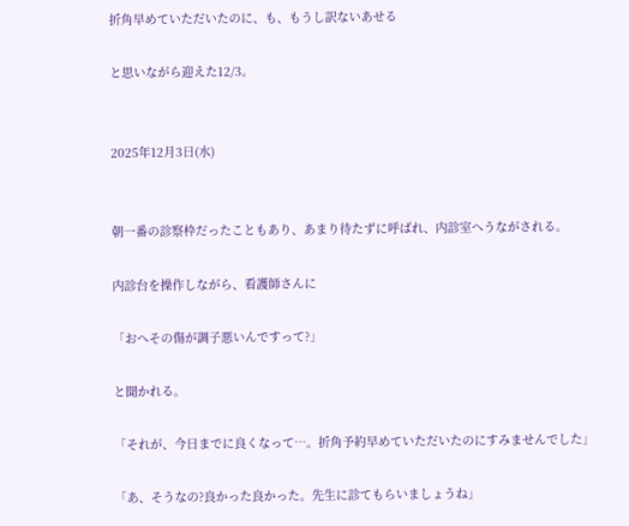折角早めていただいたのに、も、もうし訳ないあせる

と思いながら迎えた12/3。


2025年12月3日(水)


朝一番の診察枠だったこともあり、あまり待たずに呼ばれ、内診室へうながされる。

内診台を操作しながら、看護師さんに

「おへその傷が調子悪いんですって?」

と聞かれる。

「それが、今日までに良くなって…。折角予約早めていただいたのにすみませんでした」

「あ、そうなの?良かった良かった。先生に診てもらいましょうね」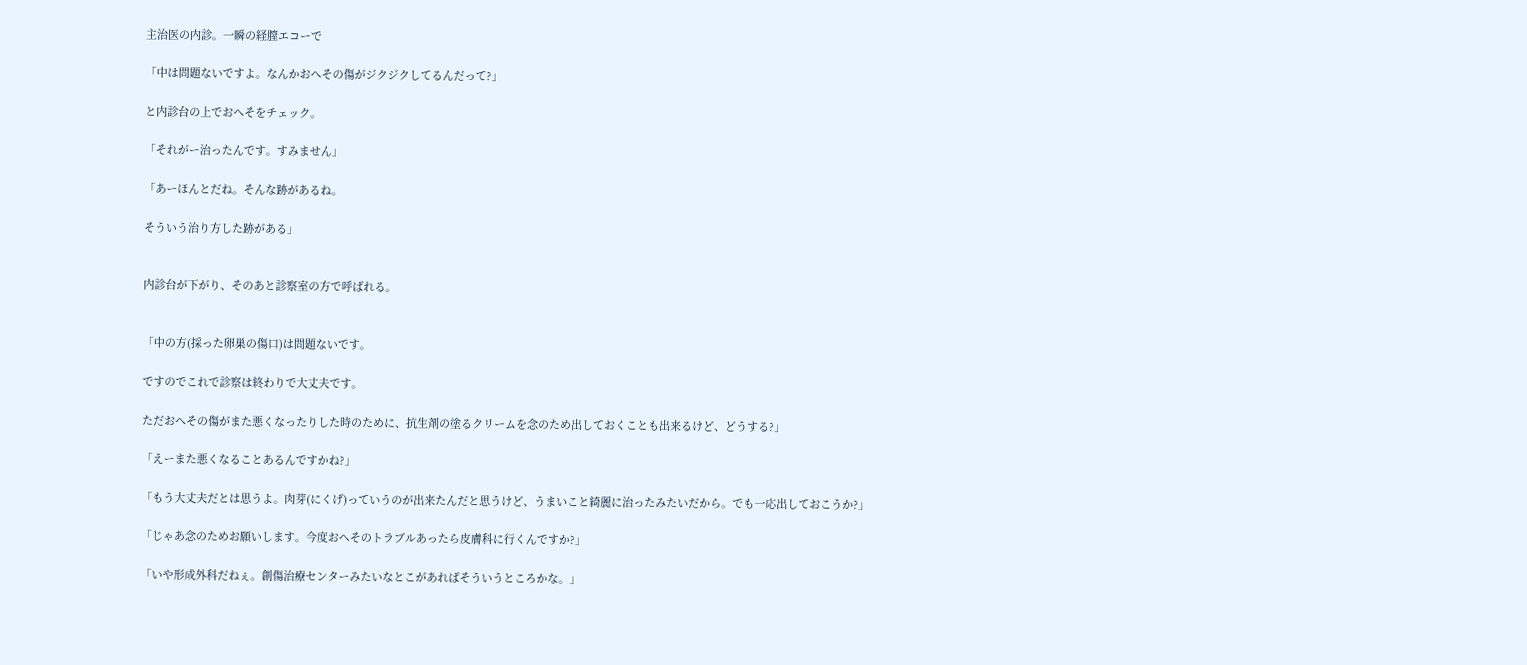主治医の内診。一瞬の経膣エコーで

「中は問題ないですよ。なんかおへその傷がジクジクしてるんだって?」

と内診台の上でおへそをチェック。

「それがー治ったんです。すみません」

「あーほんとだね。そんな跡があるね。

そういう治り方した跡がある」


内診台が下がり、そのあと診察室の方で呼ばれる。


「中の方(採った卵巣の傷口)は問題ないです。

ですのでこれで診察は終わりで大丈夫です。

ただおへその傷がまた悪くなったりした時のために、抗生剤の塗るクリームを念のため出しておくことも出来るけど、どうする?」

「えーまた悪くなることあるんですかね?」

「もう大丈夫だとは思うよ。肉芽(にくげ)っていうのが出来たんだと思うけど、うまいこと綺麗に治ったみたいだから。でも一応出しておこうか?」

「じゃあ念のためお願いします。今度おへそのトラブルあったら皮膚科に行くんですか?」

「いや形成外科だねぇ。創傷治療センターみたいなとこがあればそういうところかな。」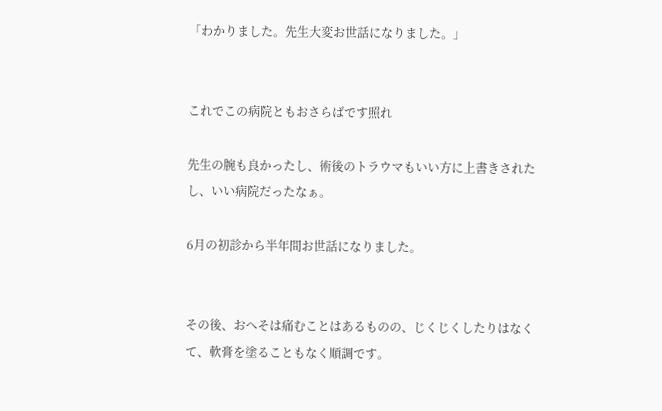「わかりました。先生大変お世話になりました。」


これでこの病院ともおさらばです照れ

先生の腕も良かったし、術後のトラウマもいい方に上書きされたし、いい病院だったなぁ。

6月の初診から半年間お世話になりました。


その後、おへそは痛むことはあるものの、じくじくしたりはなくて、軟膏を塗ることもなく順調です。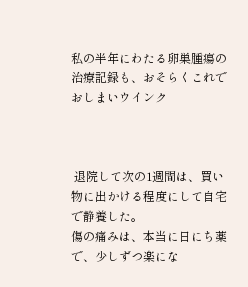私の半年にわたる卵巣腫瘍の治療記録も、おそらくこれでおしまいウインク



 退院して次の1週間は、買い物に出かける程度にして自宅で静養した。
傷の痛みは、本当に日にち薬で、少しずつ楽にな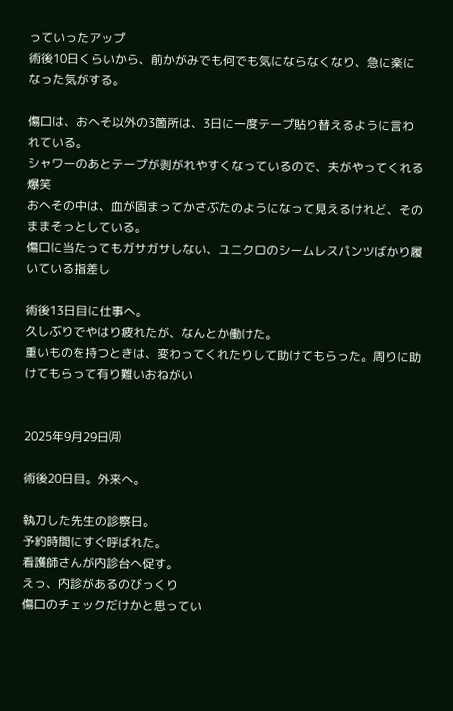っていったアップ
術後10日くらいから、前かがみでも何でも気にならなくなり、急に楽になった気がする。

傷口は、おへそ以外の3箇所は、3日に一度テープ貼り替えるように言われている。
シャワーのあとテープが剥がれやすくなっているので、夫がやってくれる爆笑
おへその中は、血が固まってかさぶたのようになって見えるけれど、そのままそっとしている。
傷口に当たってもガサガサしない、ユニクロのシームレスパンツばかり履いている指差し

術後13日目に仕事へ。
久しぶりでやはり疲れたが、なんとか働けた。
重いものを持つときは、変わってくれたりして助けてもらった。周りに助けてもらって有り難いおねがい


2025年9月29日㈪

術後20日目。外来へ。

執刀した先生の診察日。
予約時間にすぐ呼ばれた。
看護師さんが内診台へ促す。
えっ、内診があるのびっくり
傷口のチェックだけかと思ってい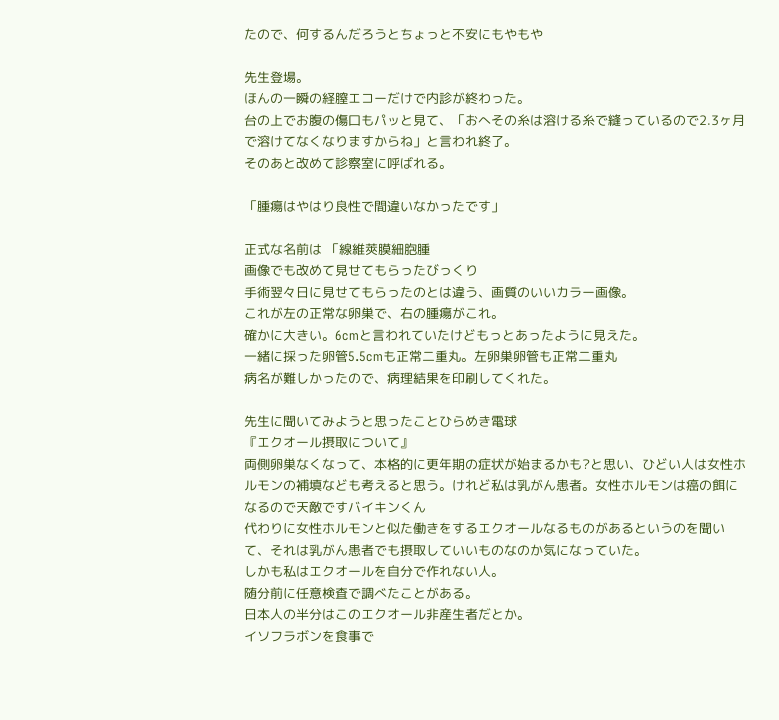たので、何するんだろうとちょっと不安にもやもや

先生登場。
ほんの一瞬の経膣エコーだけで内診が終わった。
台の上でお腹の傷口もパッと見て、「おへその糸は溶ける糸で縫っているので2.3ヶ月で溶けてなくなりますからね」と言われ終了。
そのあと改めて診察室に呼ばれる。

「腫瘍はやはり良性で間違いなかったです」

正式な名前は 「線維莢膜細胞腫
画像でも改めて見せてもらったびっくり
手術翌々日に見せてもらったのとは違う、画質のいいカラー画像。
これが左の正常な卵巣で、右の腫瘍がこれ。
確かに大きい。6cmと言われていたけどもっとあったように見えた。
一緒に採った卵管5.5cmも正常二重丸。左卵巣卵管も正常二重丸
病名が難しかったので、病理結果を印刷してくれた。

先生に聞いてみようと思ったことひらめき電球
『エクオール摂取について』
両側卵巣なくなって、本格的に更年期の症状が始まるかも?と思い、ひどい人は女性ホルモンの補填なども考えると思う。けれど私は乳がん患者。女性ホルモンは癌の餌になるので天敵ですバイキンくん
代わりに女性ホルモンと似た働きをするエクオールなるものがあるというのを聞いて、それは乳がん患者でも摂取していいものなのか気になっていた。
しかも私はエクオールを自分で作れない人。
随分前に任意検査で調べたことがある。
日本人の半分はこのエクオール非産生者だとか。
イソフラボンを食事で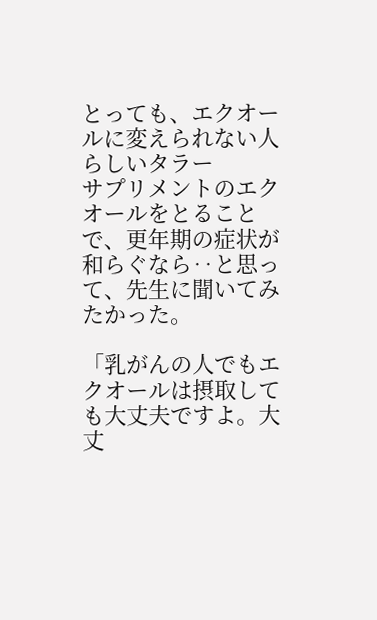とっても、エクオールに変えられない人らしいタラー
サプリメントのエクオールをとることで、更年期の症状が和らぐなら‥と思って、先生に聞いてみたかった。

「乳がんの人でもエクオールは摂取しても大丈夫ですよ。大丈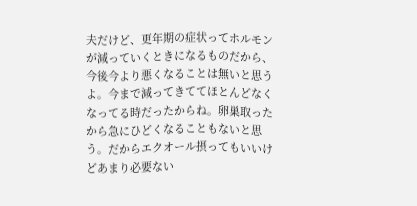夫だけど、更年期の症状ってホルモンが減っていくときになるものだから、今後今より悪くなることは無いと思うよ。今まで減ってきててほとんどなくなってる時だったからね。卵巣取ったから急にひどくなることもないと思う。だからエクオール摂ってもいいけどあまり必要ない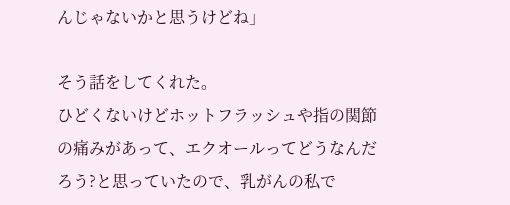んじゃないかと思うけどね」

そう話をしてくれた。
ひどくないけどホットフラッシュや指の関節の痛みがあって、エクオールってどうなんだろう?と思っていたので、乳がんの私で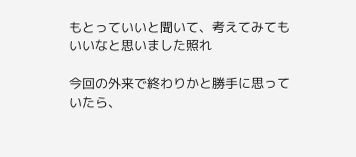もとっていいと聞いて、考えてみてもいいなと思いました照れ

今回の外来で終わりかと勝手に思っていたら、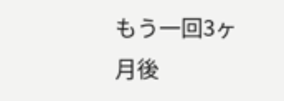もう一回3ヶ月後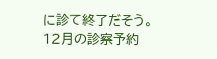に診て終了だそう。
12月の診察予約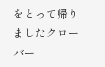をとって帰りましたクローバー